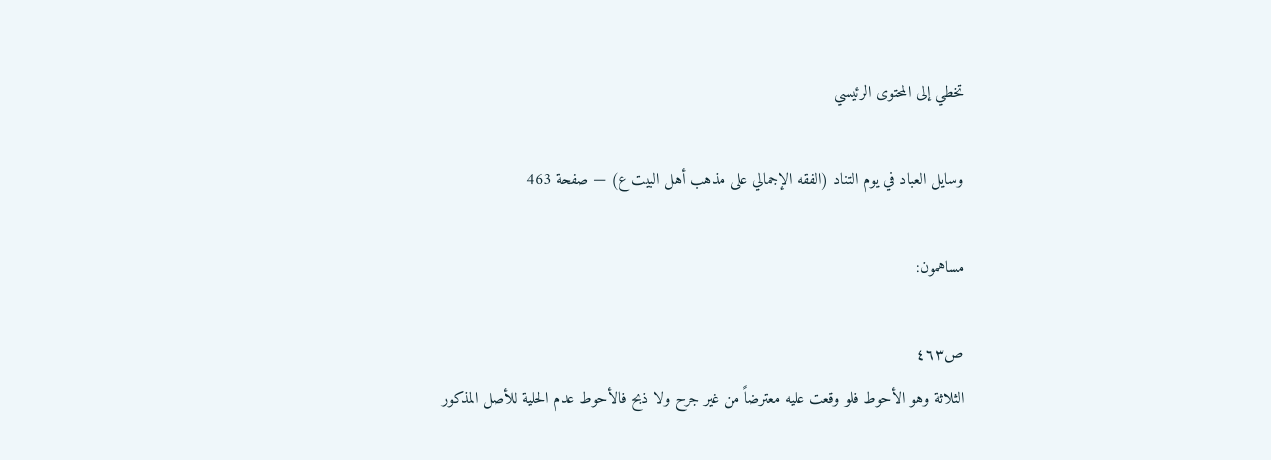تخطي إلى المحتوى الرئيسي

وسايل العباد في يوم التناد (الفقه الإجمالي على مذهب أهل البيت ع) — صفحة 463

مساهمون:

ص٤٦٣
الثلاثة وهو الأحوط فلو وقعت عليه معترضاً من غير جرح ولا ذبح فالأحوط عدم الحلية للأصل المذكور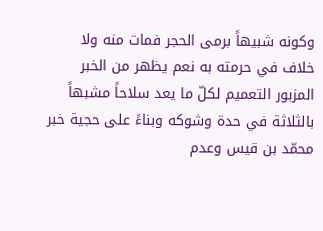وكونه شبيهاً برمى الحجر فمات منه ولا خلاف في حرمته به نعم يظهر من الخبر المزبور التعميم لكلّ ما يعد سلاحاً مشبهاً بالثلاثة في حدة وشوكه وبناءً على حجية خبر محمّد بن قيس وعدم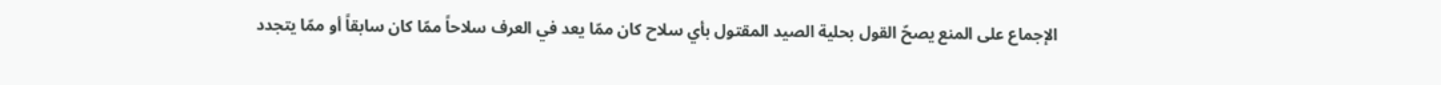الإجماع على المنع يصحّ القول بحلية الصيد المقتول بأي سلاح كان ممّا يعد في العرف سلاحاً ممّا كان سابقاً أو ممّا يتجدد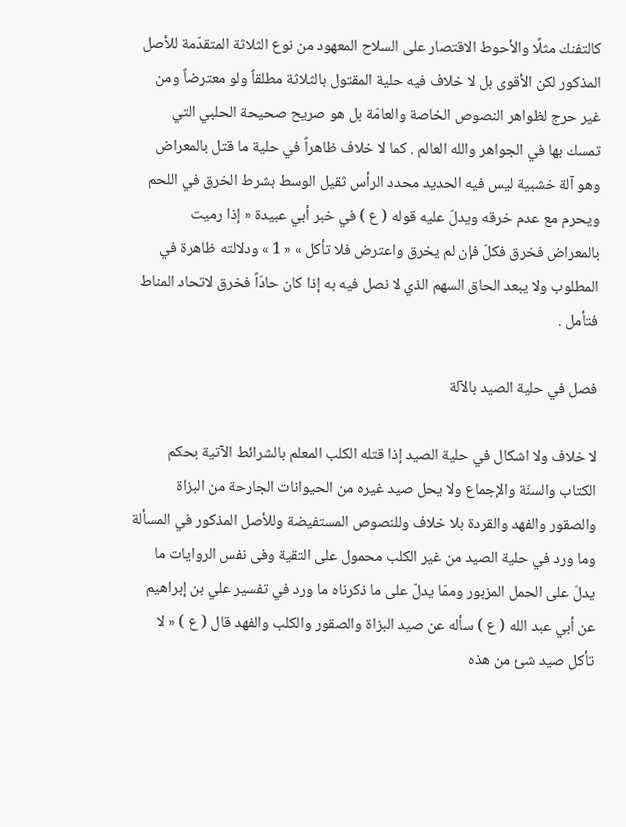كالتفنك مثلًا والأحوط الاقتصار على السلاح المعهود من نوع الثلاثة المتقدّمة للأصل المذكور لكن الأقوى بل لا خلاف فيه حلية المقتول بالثلاثة مطلقاً ولو معترضاً ومن غير حرج لظواهر النصوص الخاصة والعامّة بل هو صريح صحيحة الحلبي التي تمسك بها في الجواهر والله العالم . كما لا خلاف ظاهراً في حلية ما قتل بالمعراض وهو آلة خشبية ليس فيه الحديد محدد الرأس ثقيل الوسط بشرط الخرق في اللحم ويحرم مع عدم خرقه ويدلّ عليه قوله ( ع ) في خبر أبي عبيدة « إذا رميت بالمعراض فخرق فكلّ فإن لم يخرق واعترض فلا تأكل » « 1 » ودلالته ظاهرة في المطلوب ولا يبعد الحاق السهم الذي لا نصل فيه به إذا كان حادّاً فخرق لاتحاد المناط فتأمل .

فصل في حلية الصيد بالآلة

لا خلاف ولا اشكال في حلية الصيد إذا قتله الكلب المعلم بالشرائط الآتية بحكم الكتاب والسنّة والإجماع ولا يحل صيد غيره من الحيوانات الجارحة من البزاة والصقور والفهد والقردة بلا خلاف وللنصوص المستفيضة وللأصل المذكور في المسألة وما ورد في حلية الصيد من غير الكلب محمول على التقية وفى نفس الروايات ما يدلّ على الحمل المزبور وممّا يدلّ على ما ذكرناه ما ورد في تفسير علي بن إبراهيم عن أبي عبد الله ( ع ) سأله عن صيد البزاة والصقور والكلب والفهد قال ( ع ) « لا تأكل صيد شئ من هذه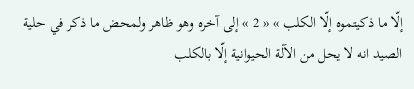إلّا ما ذكيتموه إلّا الكلب » « 2 » إلى آخره وهو ظاهر ولمحض ما ذكر في حلية الصيد انه لا يحل من الآلة الحيوانية إلّا بالكلب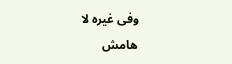وفى غيره لا
هامش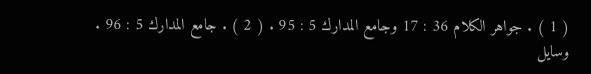( 1 ) . جواهر الكلام 36 : 17 وجامع المدارك 5 : 95 . ( 2 ) . جامع المدارك 5 : 96 .
وسايل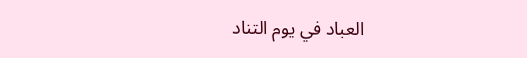العباد في يوم التناد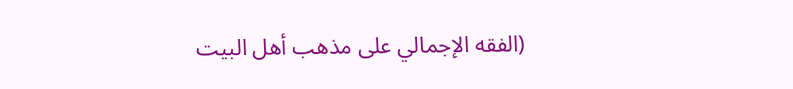(الفقه الإجمالي على مذهب أهل البيت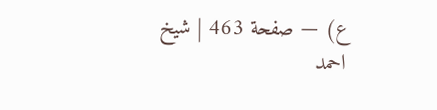ع) — صفحة 463 | شيخ احمد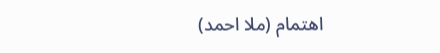اهتمام (ملا احمد)